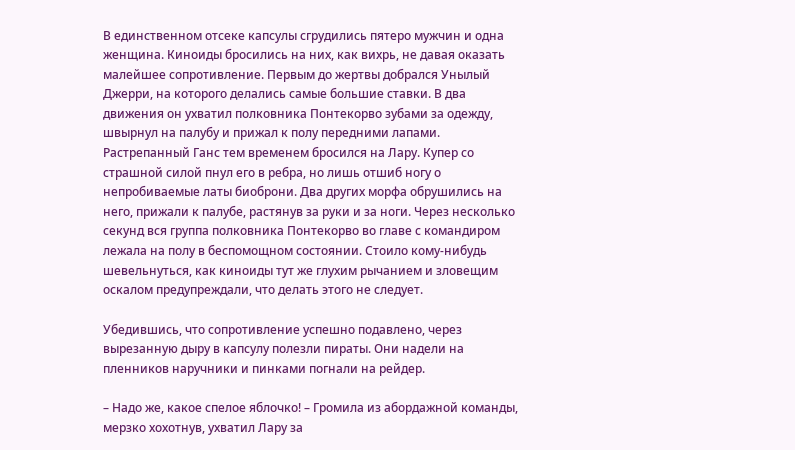В единственном отсеке капсулы сгрудились пятеро мужчин и одна женщина. Киноиды бросились на них, как вихрь, не давая оказать малейшее сопротивление. Первым до жертвы добрался Унылый Джерри, на которого делались самые большие ставки. В два движения он ухватил полковника Понтекорво зубами за одежду, швырнул на палубу и прижал к полу передними лапами. Растрепанный Ганс тем временем бросился на Лару. Купер со страшной силой пнул его в ребра, но лишь отшиб ногу о непробиваемые латы биоброни. Два других морфа обрушились на него, прижали к палубе, растянув за руки и за ноги. Через несколько секунд вся группа полковника Понтекорво во главе с командиром лежала на полу в беспомощном состоянии. Стоило кому-нибудь шевельнуться, как киноиды тут же глухим рычанием и зловещим оскалом предупреждали, что делать этого не следует.

Убедившись, что сопротивление успешно подавлено, через вырезанную дыру в капсулу полезли пираты. Они надели на пленников наручники и пинками погнали на рейдер.

– Надо же, какое спелое яблочко! – Громила из абордажной команды, мерзко хохотнув, ухватил Лару за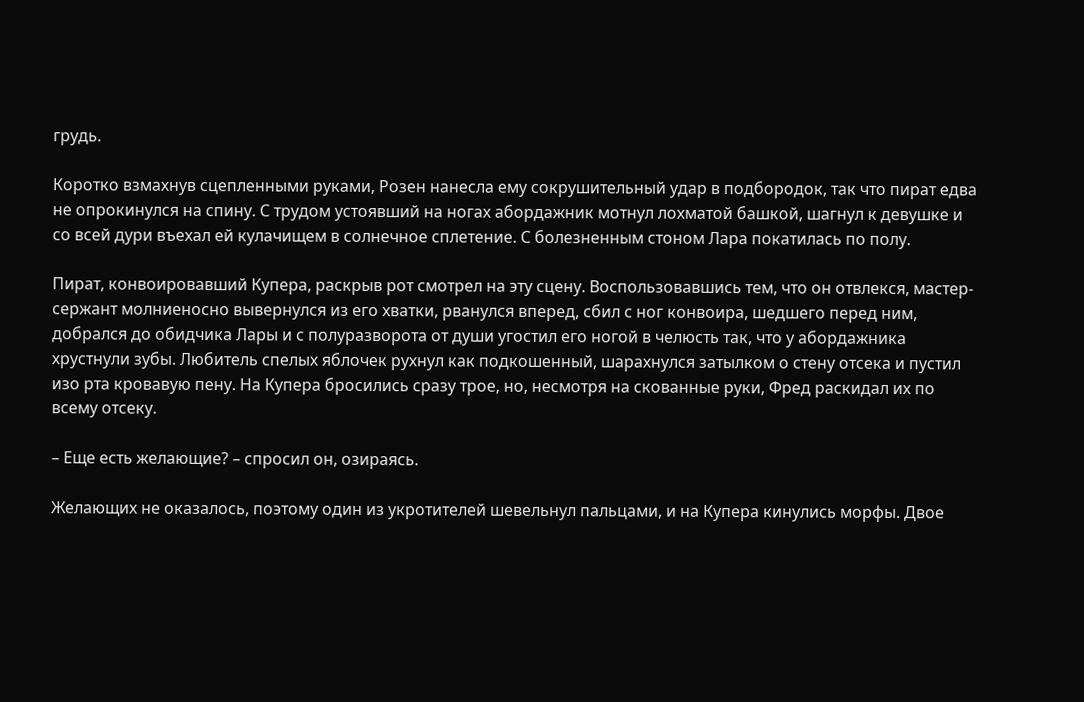грудь.

Коротко взмахнув сцепленными руками, Розен нанесла ему сокрушительный удар в подбородок, так что пират едва не опрокинулся на спину. С трудом устоявший на ногах абордажник мотнул лохматой башкой, шагнул к девушке и со всей дури въехал ей кулачищем в солнечное сплетение. С болезненным стоном Лара покатилась по полу.

Пират, конвоировавший Купера, раскрыв рот смотрел на эту сцену. Воспользовавшись тем, что он отвлекся, мастер-сержант молниеносно вывернулся из его хватки, рванулся вперед, сбил с ног конвоира, шедшего перед ним, добрался до обидчика Лары и с полуразворота от души угостил его ногой в челюсть так, что у абордажника хрустнули зубы. Любитель спелых яблочек рухнул как подкошенный, шарахнулся затылком о стену отсека и пустил изо рта кровавую пену. На Купера бросились сразу трое, но, несмотря на скованные руки, Фред раскидал их по всему отсеку.

– Еще есть желающие? – спросил он, озираясь.

Желающих не оказалось, поэтому один из укротителей шевельнул пальцами, и на Купера кинулись морфы. Двое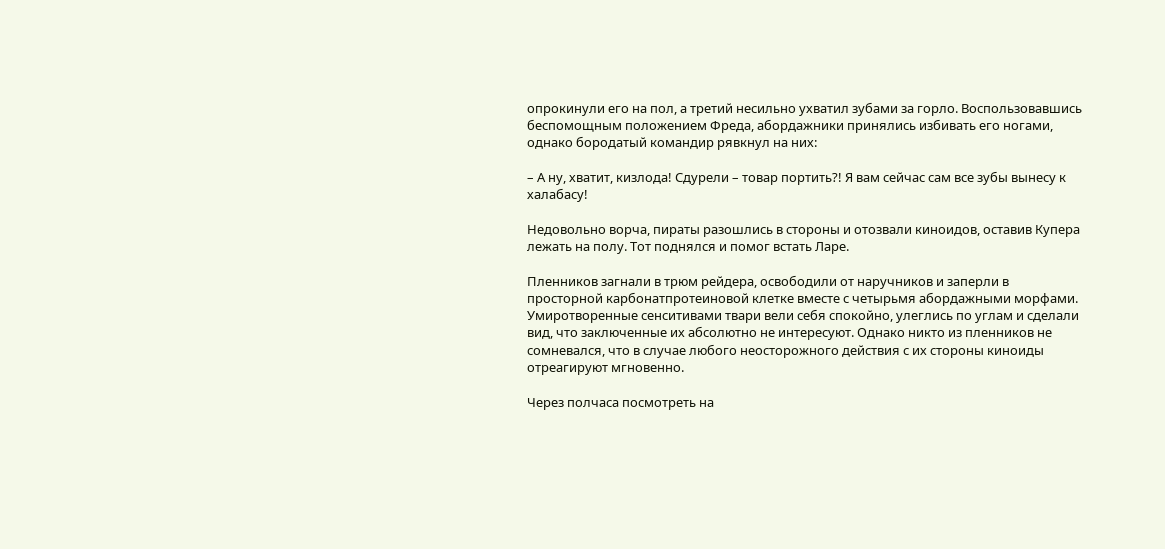опрокинули его на пол, а третий несильно ухватил зубами за горло. Воспользовавшись беспомощным положением Фреда, абордажники принялись избивать его ногами, однако бородатый командир рявкнул на них:

– А ну, хватит, кизлода! Сдурели – товар портить?! Я вам сейчас сам все зубы вынесу к халабасу!

Недовольно ворча, пираты разошлись в стороны и отозвали киноидов, оставив Купера лежать на полу. Тот поднялся и помог встать Ларе.

Пленников загнали в трюм рейдера, освободили от наручников и заперли в просторной карбонатпротеиновой клетке вместе с четырьмя абордажными морфами. Умиротворенные сенситивами твари вели себя спокойно, улеглись по углам и сделали вид, что заключенные их абсолютно не интересуют. Однако никто из пленников не сомневался, что в случае любого неосторожного действия с их стороны киноиды отреагируют мгновенно.

Через полчаса посмотреть на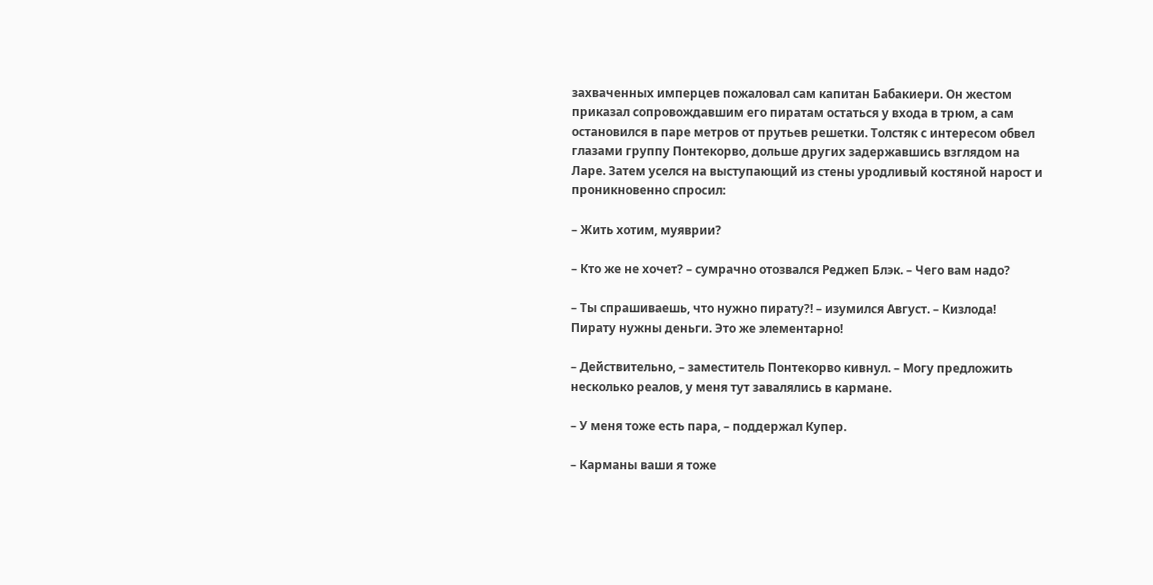захваченных имперцев пожаловал сам капитан Бабакиери. Он жестом приказал сопровождавшим его пиратам остаться у входа в трюм, а сам остановился в паре метров от прутьев решетки. Толстяк с интересом обвел глазами группу Понтекорво, дольше других задержавшись взглядом на Ларе. Затем уселся на выступающий из стены уродливый костяной нарост и проникновенно спросил:

– Жить хотим, муяврии?

– Кто же не хочет? – сумрачно отозвался Реджеп Блэк. – Чего вам надо?

– Ты спрашиваешь, что нужно пирату?! – изумился Август. – Кизлода! Пирату нужны деньги. Это же элементарно!

– Действительно, – заместитель Понтекорво кивнул. – Могу предложить несколько реалов, у меня тут завалялись в кармане.

– У меня тоже есть пара, – поддержал Купер.

– Карманы ваши я тоже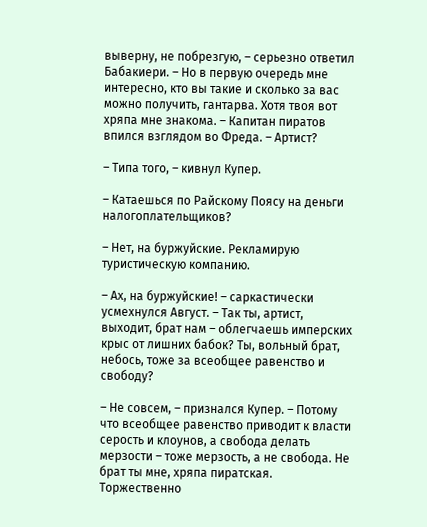выверну, не побрезгую, – серьезно ответил Бабакиери. – Но в первую очередь мне интересно, кто вы такие и сколько за вас можно получить, гантарва. Хотя твоя вот хряпа мне знакома. – Капитан пиратов впился взглядом во Фреда. – Артист?

– Типа того, – кивнул Купер.

– Катаешься по Райскому Поясу на деньги налогоплательщиков?

– Нет, на буржуйские. Рекламирую туристическую компанию.

– Ах, на буржуйские! – саркастически усмехнулся Август. – Так ты, артист, выходит, брат нам – облегчаешь имперских крыс от лишних бабок? Ты, вольный брат, небось, тоже за всеобщее равенство и свободу?

– Не совсем, – признался Купер. – Потому что всеобщее равенство приводит к власти серость и клоунов, а свобода делать мерзости – тоже мерзость, а не свобода. Не брат ты мне, хряпа пиратская. Торжественно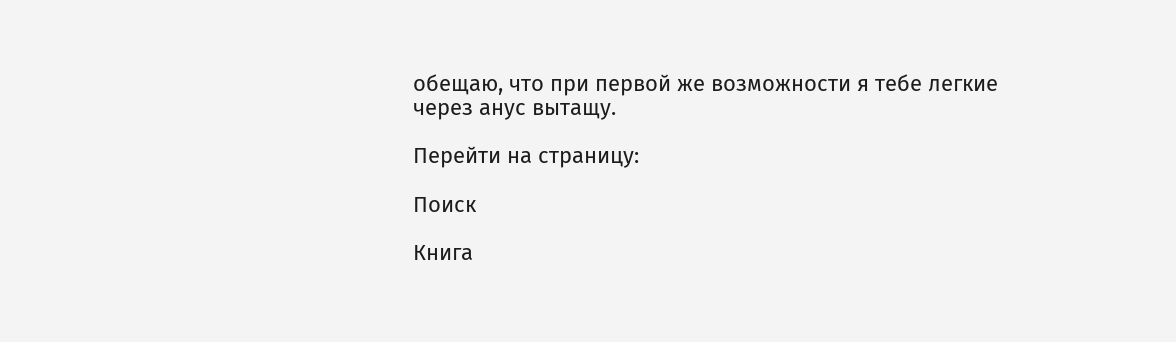обещаю, что при первой же возможности я тебе легкие через анус вытащу.

Перейти на страницу:

Поиск

Книга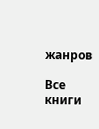жанров

Все книги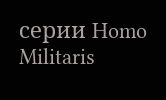серии Homo Militaris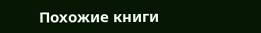Похожие книги